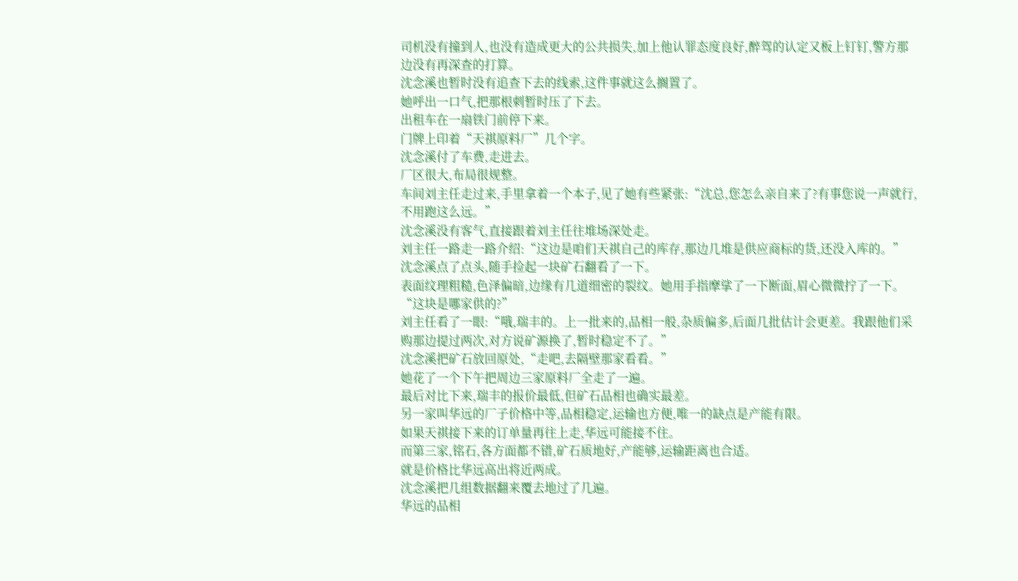司机没有撞到人,也没有造成更大的公共损失,加上他认罪态度良好,醉驾的认定又板上钉钉,警方那边没有再深查的打算。
沈念溪也暂时没有追查下去的线索,这件事就这么搁置了。
她呼出一口气,把那根刺暂时压了下去。
出租车在一扇铁门前停下来。
门牌上印着“天祺原料厂”几个字。
沈念溪付了车费,走进去。
厂区很大,布局很规整。
车间刘主任走过来,手里拿着一个本子,见了她有些紧张:“沈总,您怎么亲自来了?有事您说一声就行,不用跑这么远。”
沈念溪没有客气,直接跟着刘主任往堆场深处走。
刘主任一路走一路介绍:“这边是咱们天祺自己的库存,那边几堆是供应商标的货,还没入库的。”
沈念溪点了点头,随手捡起一块矿石翻看了一下。
表面纹理粗糙,色泽偏暗,边缘有几道细密的裂纹。她用手指摩挲了一下断面,眉心微微拧了一下。
“这块是哪家供的?”
刘主任看了一眼:“哦,瑞丰的。上一批来的,品相一般,杂质偏多,后面几批估计会更差。我跟他们采购那边提过两次,对方说矿源换了,暂时稳定不了。”
沈念溪把矿石放回原处,“走吧,去隔壁那家看看。”
她花了一个下午把周边三家原料厂全走了一遍。
最后对比下来,瑞丰的报价最低,但矿石品相也确实最差。
另一家叫华远的厂子价格中等,品相稳定,运输也方便,唯一的缺点是产能有限。
如果天祺接下来的订单量再往上走,华远可能接不住。
而第三家,铭石,各方面都不错,矿石质地好,产能够,运输距离也合适。
就是价格比华远高出将近两成。
沈念溪把几组数据翻来覆去地过了几遍。
华远的品相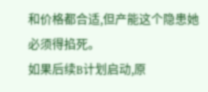和价格都合适,但产能这个隐患她必须得掐死。
如果后续B计划启动,原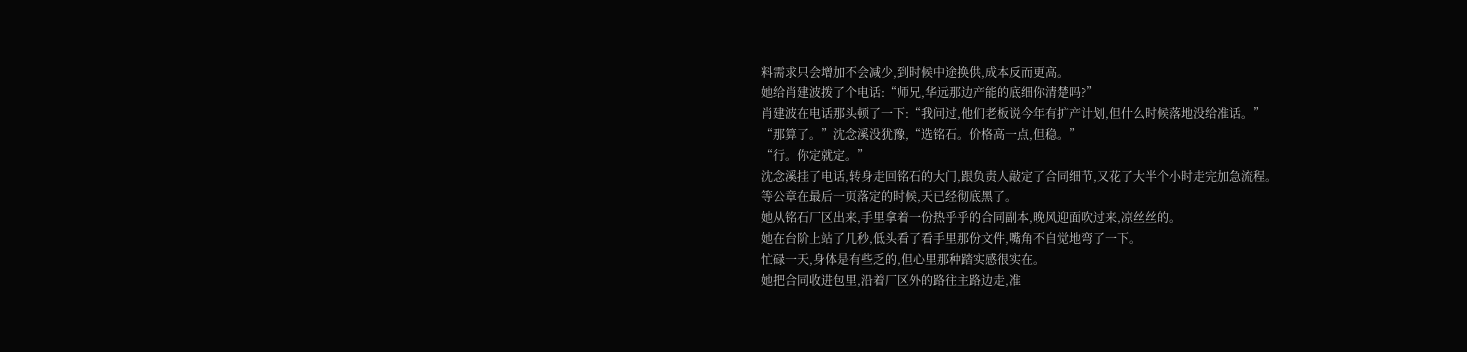料需求只会增加不会减少,到时候中途换供,成本反而更高。
她给肖建波拨了个电话:“师兄,华远那边产能的底细你清楚吗?”
肖建波在电话那头顿了一下:“我问过,他们老板说今年有扩产计划,但什么时候落地没给准话。”
“那算了。”沈念溪没犹豫,“选铭石。价格高一点,但稳。”
“行。你定就定。”
沈念溪挂了电话,转身走回铭石的大门,跟负责人敲定了合同细节,又花了大半个小时走完加急流程。
等公章在最后一页落定的时候,天已经彻底黑了。
她从铭石厂区出来,手里拿着一份热乎乎的合同副本,晚风迎面吹过来,凉丝丝的。
她在台阶上站了几秒,低头看了看手里那份文件,嘴角不自觉地弯了一下。
忙碌一天,身体是有些乏的,但心里那种踏实感很实在。
她把合同收进包里,沿着厂区外的路往主路边走,准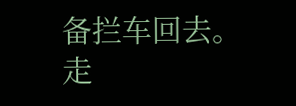备拦车回去。
走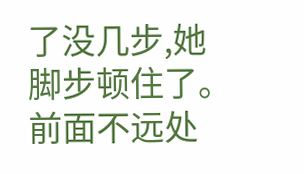了没几步,她脚步顿住了。
前面不远处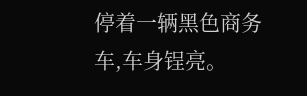停着一辆黑色商务车,车身锃亮。